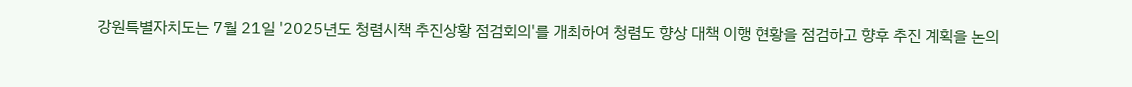강원특별자치도는 7월 21일 '2025년도 청렴시책 추진상황 점검회의'를 개최하여 청렴도 향상 대책 이행 현황을 점검하고 향후 추진 계획을 논의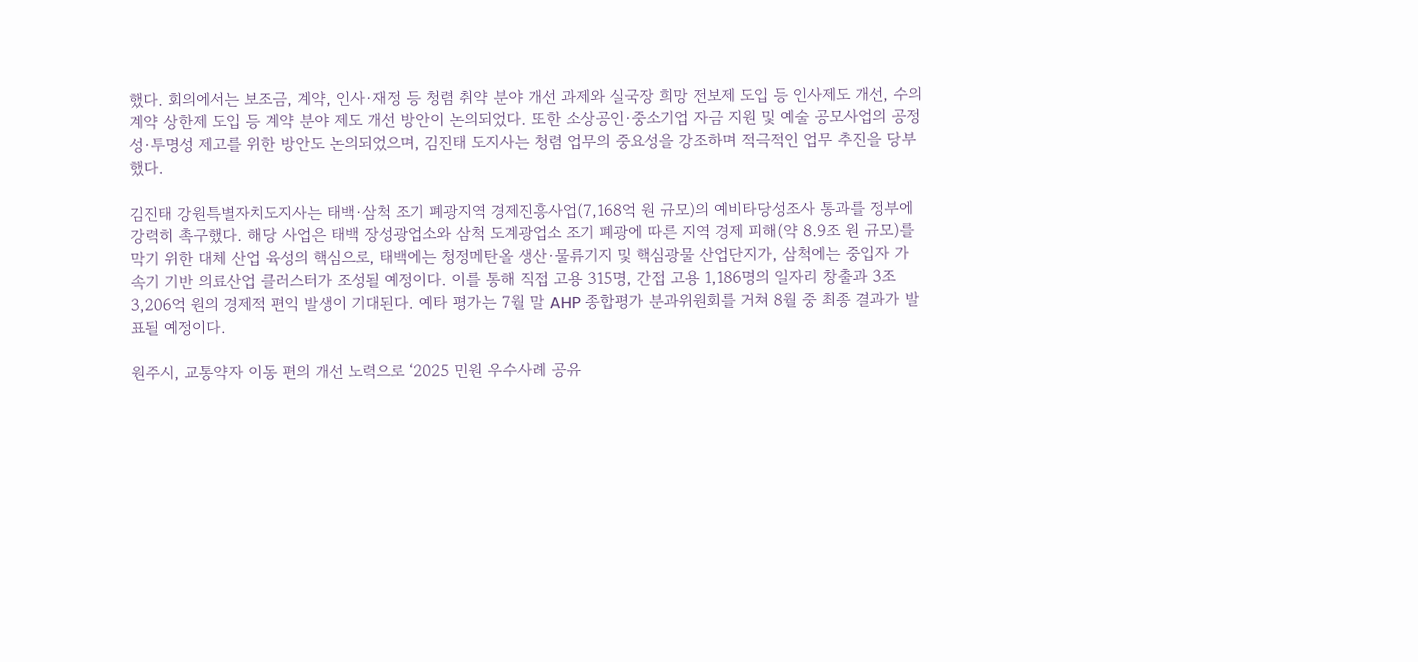했다. 회의에서는 보조금, 계약, 인사·재정 등 청렴 취약 분야 개선 과제와 실국장 희망 전보제 도입 등 인사제도 개선, 수의계약 상한제 도입 등 계약 분야 제도 개선 방안이 논의되었다. 또한 소상공인·중소기업 자금 지원 및 예술 공모사업의 공정성·투명성 제고를 위한 방안도 논의되었으며, 김진태 도지사는 청렴 업무의 중요성을 강조하며 적극적인 업무 추진을 당부했다.

김진태 강원특별자치도지사는 태백·삼척 조기 폐광지역 경제진흥사업(7,168억 원 규모)의 예비타당성조사 통과를 정부에 강력히 촉구했다. 해당 사업은 태백 장성광업소와 삼척 도계광업소 조기 폐광에 따른 지역 경제 피해(약 8.9조 원 규모)를 막기 위한 대체 산업 육성의 핵심으로, 태백에는 청정메탄올 생산·물류기지 및 핵심광물 산업단지가, 삼척에는 중입자 가속기 기반 의료산업 클러스터가 조성될 예정이다. 이를 통해 직접 고용 315명, 간접 고용 1,186명의 일자리 창출과 3조 3,206억 원의 경제적 편익 발생이 기대된다. 예타 평가는 7월 말 AHP 종합평가 분과위원회를 거쳐 8월 중 최종 결과가 발표될 예정이다.

원주시, 교통약자 이동 편의 개선 노력으로 ‘2025 민원 우수사례 공유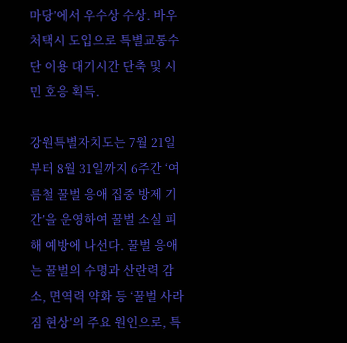마당’에서 우수상 수상. 바우처택시 도입으로 특별교통수단 이용 대기시간 단축 및 시민 호응 획득.

강원특별자치도는 7월 21일부터 8월 31일까지 6주간 ‘여름철 꿀벌 응애 집중 방제 기간’을 운영하여 꿀벌 소실 피해 예방에 나선다. 꿀벌 응애는 꿀벌의 수명과 산란력 감소, 면역력 약화 등 ‘꿀벌 사라짐 현상’의 주요 원인으로, 특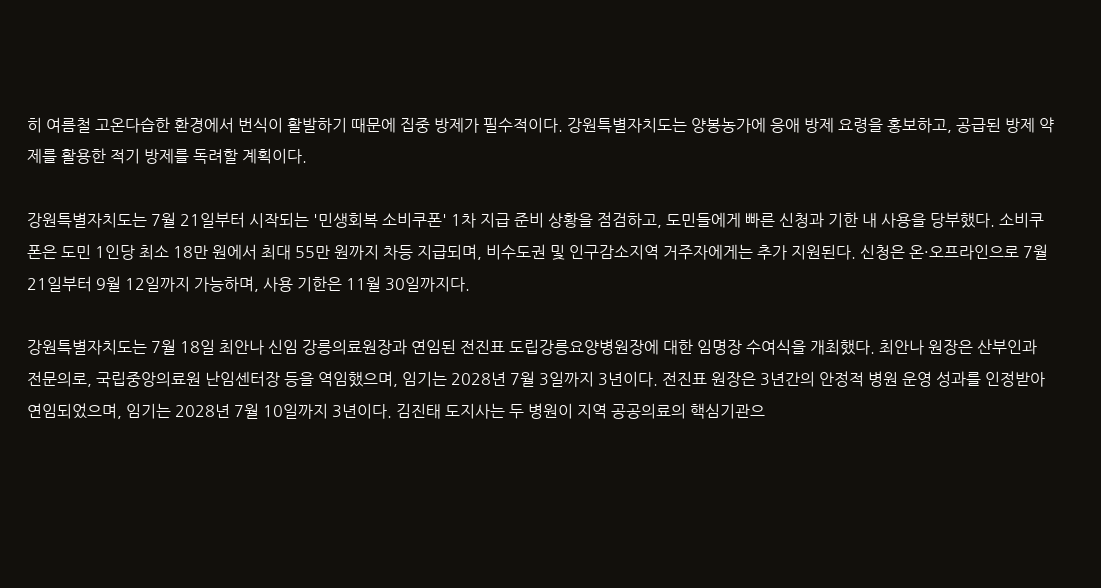히 여름철 고온다습한 환경에서 번식이 활발하기 때문에 집중 방제가 필수적이다. 강원특별자치도는 양봉농가에 응애 방제 요령을 홍보하고, 공급된 방제 약제를 활용한 적기 방제를 독려할 계획이다.

강원특별자치도는 7월 21일부터 시작되는 '민생회복 소비쿠폰' 1차 지급 준비 상황을 점검하고, 도민들에게 빠른 신청과 기한 내 사용을 당부했다. 소비쿠폰은 도민 1인당 최소 18만 원에서 최대 55만 원까지 차등 지급되며, 비수도권 및 인구감소지역 거주자에게는 추가 지원된다. 신청은 온·오프라인으로 7월 21일부터 9월 12일까지 가능하며, 사용 기한은 11월 30일까지다.

강원특별자치도는 7월 18일 최안나 신임 강릉의료원장과 연임된 전진표 도립강릉요양병원장에 대한 임명장 수여식을 개최했다. 최안나 원장은 산부인과 전문의로, 국립중앙의료원 난임센터장 등을 역임했으며, 임기는 2028년 7월 3일까지 3년이다. 전진표 원장은 3년간의 안정적 병원 운영 성과를 인정받아 연임되었으며, 임기는 2028년 7월 10일까지 3년이다. 김진태 도지사는 두 병원이 지역 공공의료의 핵심기관으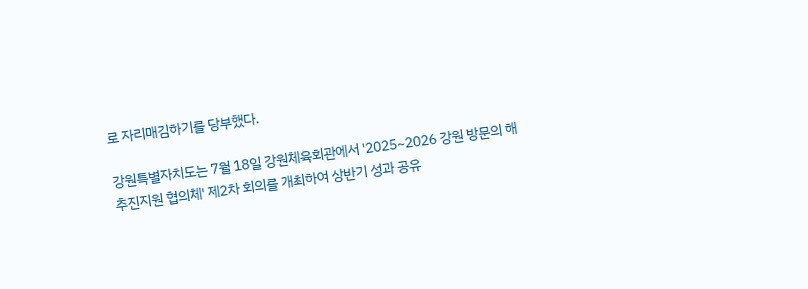로 자리매김하기를 당부했다.

강원특별자치도는 7월 18일 강원체육회관에서 '2025~2026 강원 방문의 해 추진지원 협의체' 제2차 회의를 개최하여 상반기 성과 공유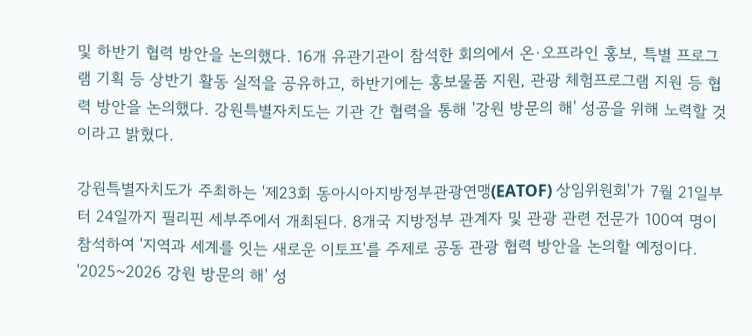및 하반기 협력 방안을 논의했다. 16개 유관기관이 참석한 회의에서 온·오프라인 홍보, 특별 프로그램 기획 등 상반기 활동 실적을 공유하고, 하반기에는 홍보물품 지원, 관광 체험프로그램 지원 등 협력 방안을 논의했다. 강원특별자치도는 기관 간 협력을 통해 '강원 방문의 해' 성공을 위해 노력할 것이라고 밝혔다.

강원특별자치도가 주최하는 '제23회 동아시아지방정부관광연맹(EATOF) 상임위원회'가 7월 21일부터 24일까지 필리핀 세부주에서 개최된다. 8개국 지방정부 관계자 및 관광 관련 전문가 100여 명이 참석하여 '지역과 세계를 잇는 새로운 이토프'를 주제로 공동 관광 협력 방안을 논의할 예정이다. '2025~2026 강원 방문의 해' 성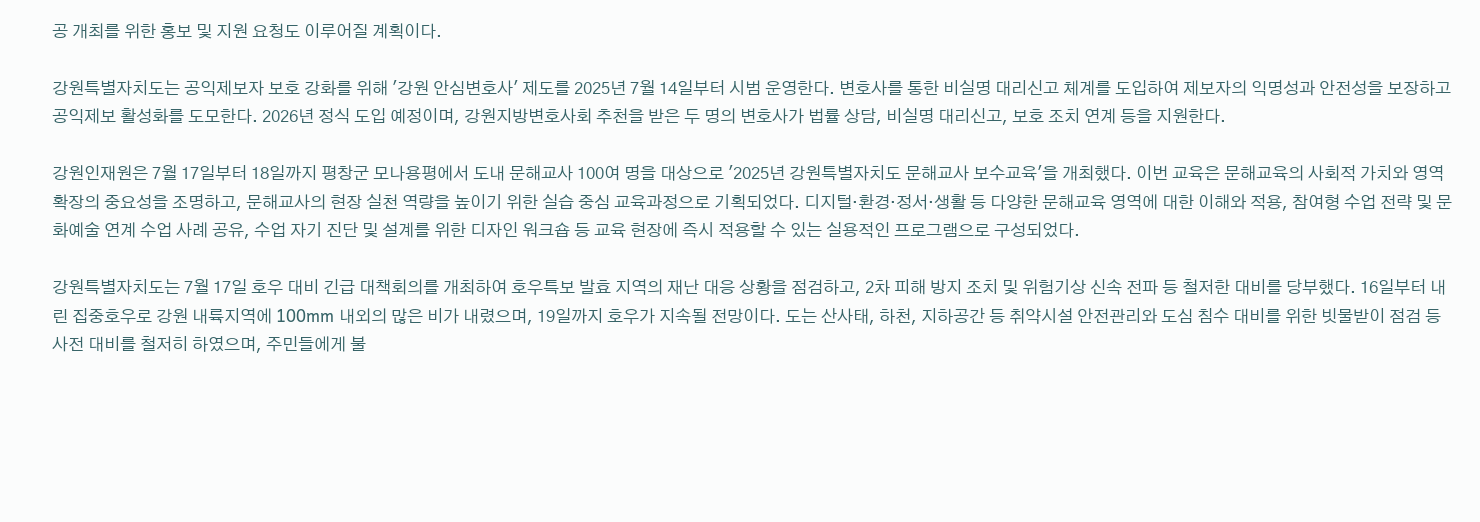공 개최를 위한 홍보 및 지원 요청도 이루어질 계획이다.

강원특별자치도는 공익제보자 보호 강화를 위해 '강원 안심변호사' 제도를 2025년 7월 14일부터 시범 운영한다. 변호사를 통한 비실명 대리신고 체계를 도입하여 제보자의 익명성과 안전성을 보장하고 공익제보 활성화를 도모한다. 2026년 정식 도입 예정이며, 강원지방변호사회 추천을 받은 두 명의 변호사가 법률 상담, 비실명 대리신고, 보호 조치 연계 등을 지원한다.

강원인재원은 7월 17일부터 18일까지 평창군 모나용평에서 도내 문해교사 100여 명을 대상으로 '2025년 강원특별자치도 문해교사 보수교육'을 개최했다. 이번 교육은 문해교육의 사회적 가치와 영역 확장의 중요성을 조명하고, 문해교사의 현장 실천 역량을 높이기 위한 실습 중심 교육과정으로 기획되었다. 디지털·환경·정서·생활 등 다양한 문해교육 영역에 대한 이해와 적용, 참여형 수업 전략 및 문화예술 연계 수업 사례 공유, 수업 자기 진단 및 설계를 위한 디자인 워크숍 등 교육 현장에 즉시 적용할 수 있는 실용적인 프로그램으로 구성되었다.

강원특별자치도는 7월 17일 호우 대비 긴급 대책회의를 개최하여 호우특보 발효 지역의 재난 대응 상황을 점검하고, 2차 피해 방지 조치 및 위험기상 신속 전파 등 철저한 대비를 당부했다. 16일부터 내린 집중호우로 강원 내륙지역에 100mm 내외의 많은 비가 내렸으며, 19일까지 호우가 지속될 전망이다. 도는 산사태, 하천, 지하공간 등 취약시설 안전관리와 도심 침수 대비를 위한 빗물받이 점검 등 사전 대비를 철저히 하였으며, 주민들에게 불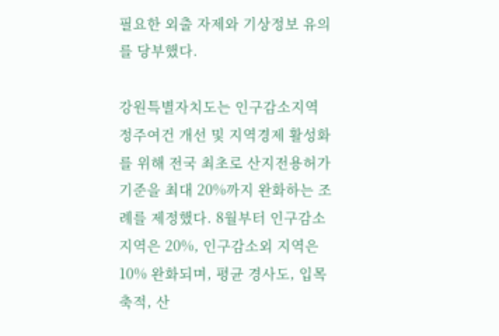필요한 외출 자제와 기상정보 유의를 당부했다.

강원특별자치도는 인구감소지역 정주여건 개선 및 지역경제 활성화를 위해 전국 최초로 산지전용허가기준을 최대 20%까지 완화하는 조례를 제정했다. 8월부터 인구감소지역은 20%, 인구감소외 지역은 10% 완화되며, 평균 경사도, 입목축적, 산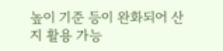높이 기준 등이 완화되어 산지 활용 가능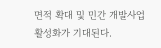면적 확대 및 민간 개발사업 활성화가 기대된다.